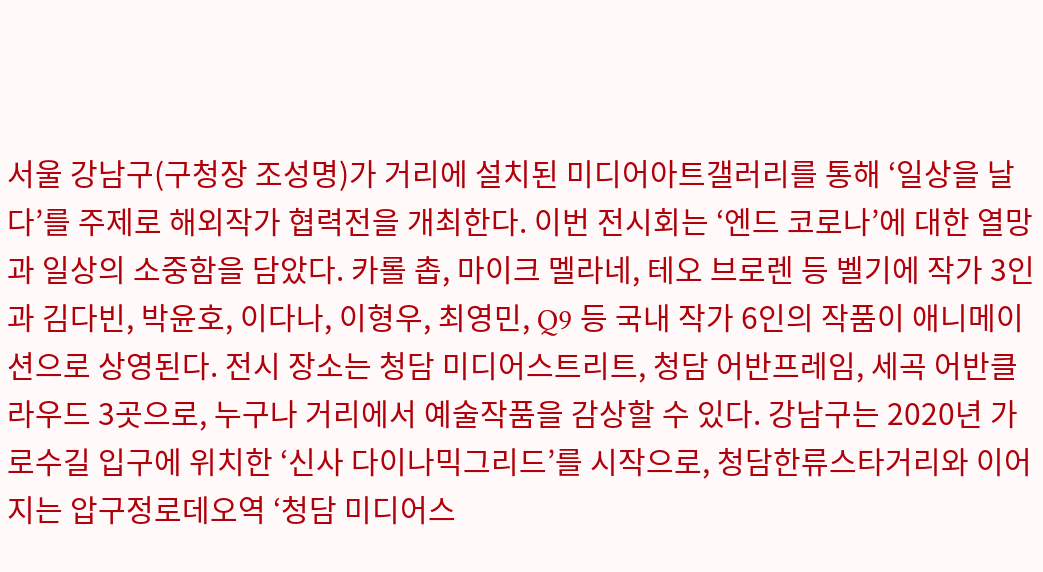서울 강남구(구청장 조성명)가 거리에 설치된 미디어아트갤러리를 통해 ‘일상을 날다’를 주제로 해외작가 협력전을 개최한다. 이번 전시회는 ‘엔드 코로나’에 대한 열망과 일상의 소중함을 담았다. 카롤 촙, 마이크 멜라네, 테오 브로렌 등 벨기에 작가 3인과 김다빈, 박윤호, 이다나, 이형우, 최영민, Q9 등 국내 작가 6인의 작품이 애니메이션으로 상영된다. 전시 장소는 청담 미디어스트리트, 청담 어반프레임, 세곡 어반클라우드 3곳으로, 누구나 거리에서 예술작품을 감상할 수 있다. 강남구는 2020년 가로수길 입구에 위치한 ‘신사 다이나믹그리드’를 시작으로, 청담한류스타거리와 이어지는 압구정로데오역 ‘청담 미디어스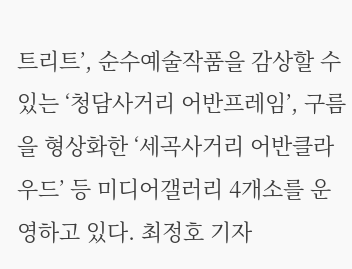트리트’, 순수예술작품을 감상할 수 있는 ‘청담사거리 어반프레임’, 구름을 형상화한 ‘세곡사거리 어반클라우드’ 등 미디어갤러리 4개소를 운영하고 있다. 최정호 기자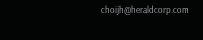choijh@heraldcorp.com